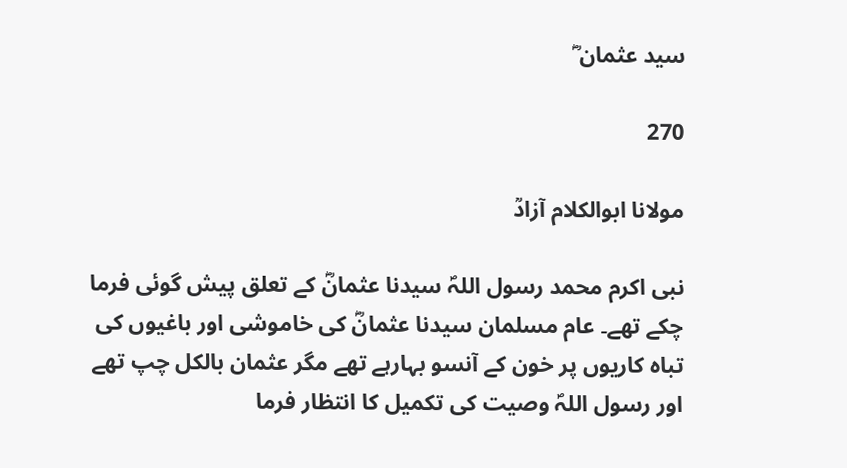سید عثمان ؓ

270

مولانا ابوالکلام آزادؒ

نبی اکرم محمد رسول اللہؐ سیدنا عثمانؓ کے تعلق پیش گوئی فرما چکے تھے۔ عام مسلمان سیدنا عثمانؓ کی خاموشی اور باغیوں کی تباہ کاریوں پر خون کے آنسو بہارہے تھے مگر عثمان بالکل چپ تھے اور رسول اللہؐ وصیت کی تکمیل کا انتظار فرما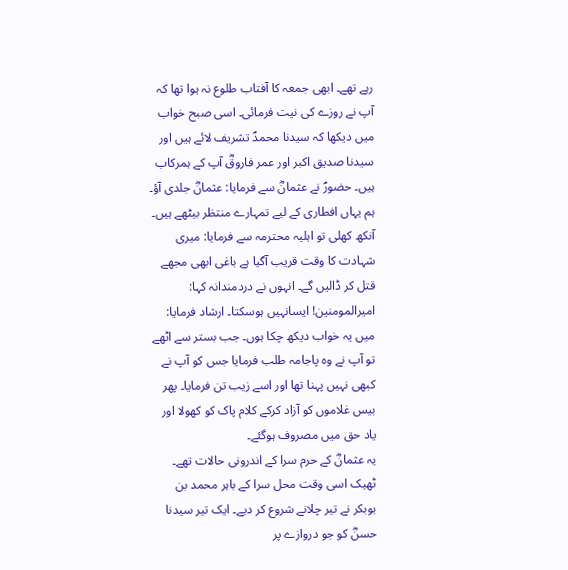رہے تھے۔ ابھی جمعہ کا آفتاب طلوع نہ ہوا تھا کہ آپ نے روزے کی نیت فرمائی۔ اسی صبح خواب میں دیکھا کہ سیدنا محمدؐ تشریف لائے ہیں اور سیدنا صدیق اکبر اور عمر فاروقؓ آپ کے ہمرکاب ہیں۔ حضورؐ نے عثمانؓ سے فرمایا: عثمانؓ جلدی آؤ۔ ہم یہاں افطاری کے لیے تمہارے منتظر بیٹھے ہیں۔ آنکھ کھلی تو اہلیہ محترمہ سے فرمایا: میری شہادت کا وقت قریب آگیا ہے باغی ابھی مجھے قتل کر ڈالیں گے۔ انہوں نے دردمندانہ کہا: امیرالمومنین! ایسانہیں ہوسکتا۔ ارشاد فرمایا: میں یہ خواب دیکھ چکا ہوں۔ جب بستر سے اٹھے تو آپ نے وہ پاجامہ طلب فرمایا جس کو آپ نے کبھی نہیں پہنا تھا اور اسے زیب تن فرمایا۔ پھر بیس غلاموں کو آزاد کرکے کلام پاک کو کھولا اور یاد حق میں مصروف ہوگئے۔
یہ عثمانؓ کے حرم سرا کے اندرونی حالات تھے۔ ٹھیک اسی وقت محل سرا کے باہر محمد بن بوبکر نے تیر چلانے شروع کر دیے۔ ایک تیر سیدنا حسنؓ کو جو دروازے پر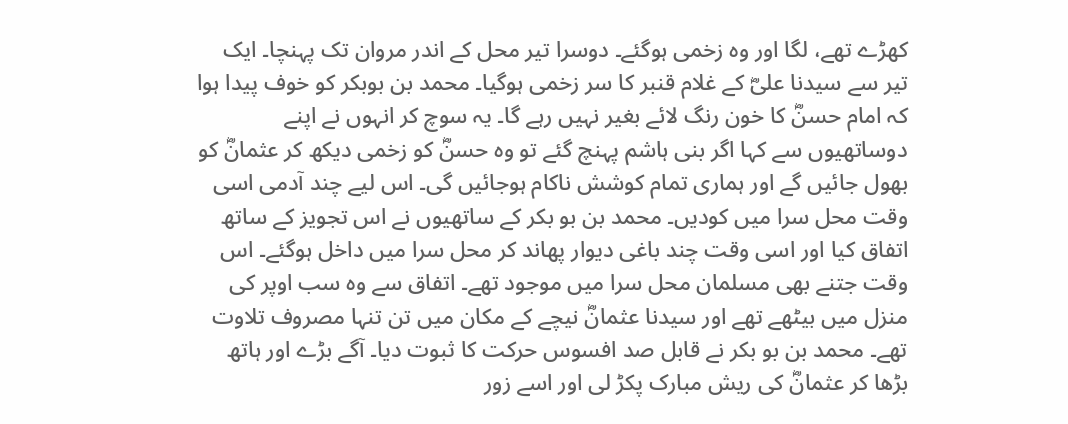کھڑے تھے، لگا اور وہ زخمی ہوگئے۔ دوسرا تیر محل کے اندر مروان تک پہنچا۔ ایک تیر سے سیدنا علیؓ کے غلام قنبر کا سر زخمی ہوگیا۔ محمد بن بوبکر کو خوف پیدا ہوا کہ امام حسنؓ کا خون رنگ لائے بغیر نہیں رہے گا۔ یہ سوچ کر انہوں نے اپنے دوساتھیوں سے کہا اگر بنی ہاشم پہنچ گئے تو وہ حسنؓ کو زخمی دیکھ کر عثمانؓ کو بھول جائیں گے اور ہماری تمام کوشش ناکام ہوجائیں گی۔ اس لیے چند آدمی اسی وقت محل سرا میں کودیں۔ محمد بن بو بکر کے ساتھیوں نے اس تجویز کے ساتھ اتفاق کیا اور اسی وقت چند باغی دیوار پھاند کر محل سرا میں داخل ہوگئے۔ اس وقت جتنے بھی مسلمان محل سرا میں موجود تھے۔ اتفاق سے وہ سب اوپر کی منزل میں بیٹھے تھے اور سیدنا عثمانؓ نیچے کے مکان میں تن تنہا مصروف تلاوت تھے۔ محمد بن بو بکر نے قابل صد افسوس حرکت کا ثبوت دیا۔ آگے بڑے اور ہاتھ بڑھا کر عثمانؓ کی ریش مبارک پکڑ لی اور اسے زور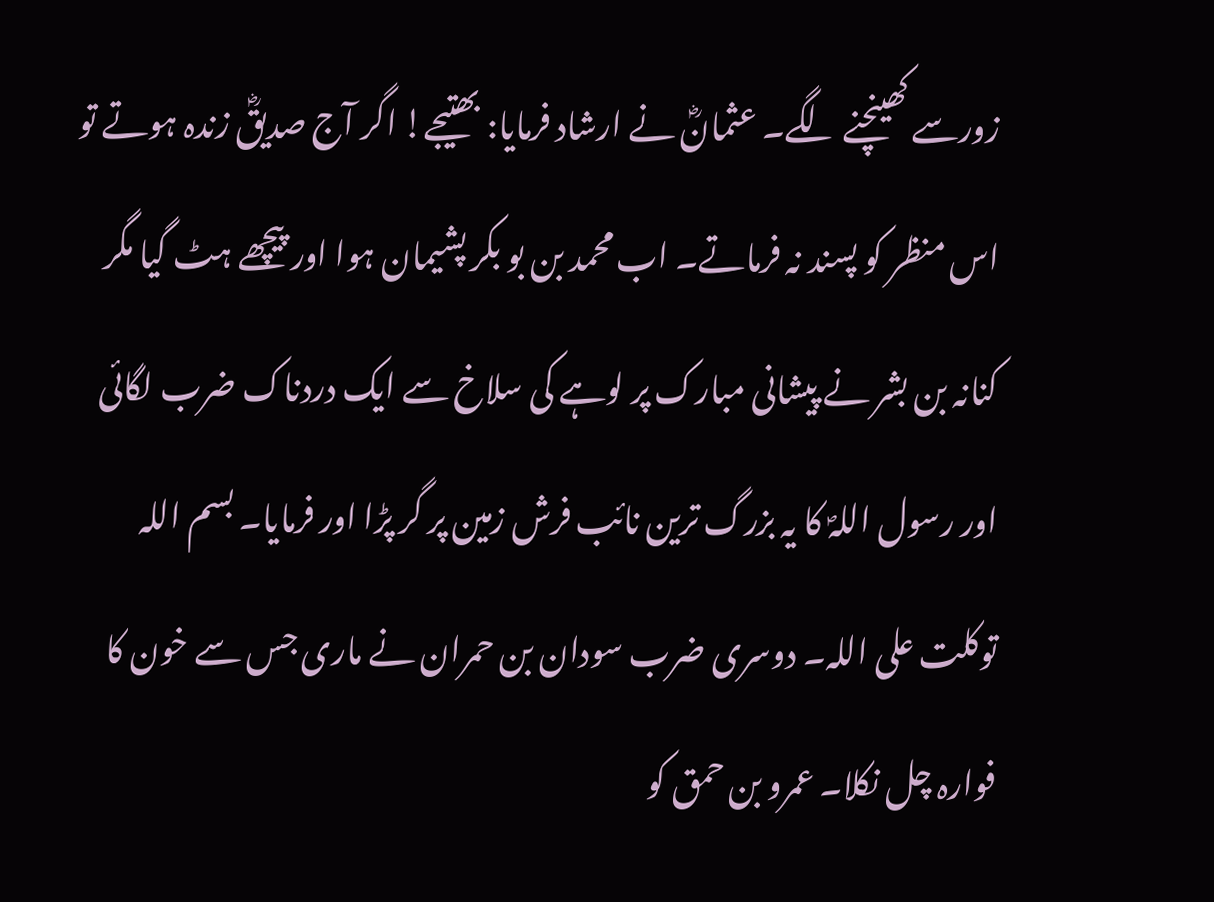زورسے کھینچنے لگے۔ عثمانؓ نے ارشاد فرمایا: بھتیجے! اگر آج صدیقؓ زندہ ہوتے تو اس منظر کو پسند نہ فرماتے۔ اب محمد بن بو بکر پشیمان ہوا اور پیچھے ہٹ گیا مگر کنانہ بن بشر نے پیشانی مبارک پر لوہے کی سلاخ سے ایک دردناک ضرب لگائی اور رسول اللہؐ کا یہ بزرگ ترین نائب فرش زمین پر گر پڑا اور فرمایا۔ بسم اللہ توکلت علی اللہ۔ دوسری ضرب سودان بن حمران نے ماری جس سے خون کا فوارہ چل نکلا۔ عمرو بن حمق کو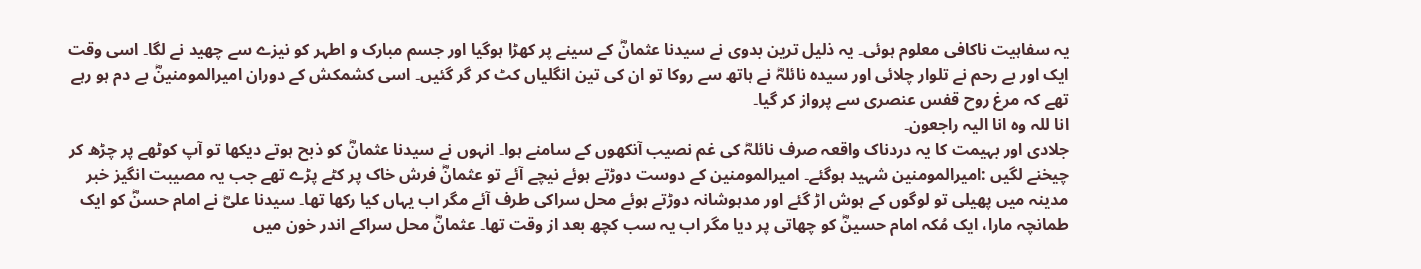یہ سفاہیت ناکافی معلوم ہوئی۔ یہ ذلیل ترین بدوی نے سیدنا عثمانؓ کے سینے پر کھڑا ہوگیا اور جسم مبارک و اطہر کو نیزے سے چھید نے لگا۔ اسی وقت ایک اور بے رحم نے تلوار چلائی اور سیدہ نائلہؓ نے ہاتھ سے روکا تو ان کی تین انگلیاں کٹ کر گر گئیں۔ اسی کشمکش کے دوران امیرالمومنینؓ بے دم ہو رہے تھے کہ مرغ روح قفس عنصری سے پرواز کر گیا۔
انا للہ وہ انا الیہ راجعون۔
جلادی اور بہیمت کا یہ دردناک واقعہ صرف نائلہؓ کی غم نصیب آنکھوں کے سامنے ہوا۔ انہوں نے سیدنا عثمانؓ کو ذبح ہوتے دیکھا تو آپ کوٹھے پر چڑھ کر چیخنے لگیں :امیرالمومنین شہید ہوگئے۔ امیرالمومنین کے دوست دوڑتے ہوئے نیچے آئے تو عثمانؓ فرش خاک پر کٹے پڑے تھے جب یہ مصیبت انگیز خبر مدینہ میں پھیلی تو لوگوں کے ہوش اڑ گئے اور مدہوشانہ دوڑتے ہوئے محل سراکی طرف آئے مگر اب یہاں کیا رکھا تھا۔ سیدنا علیؓ نے امام حسنؓ کو ایک طمانچہ مارا، ایک مُکہ امام حسینؓ کو چھاتی پر دیا مگر اب یہ سب کچھ بعد از وقت تھا۔ عثمانؓ محل سراکے اندر خون میں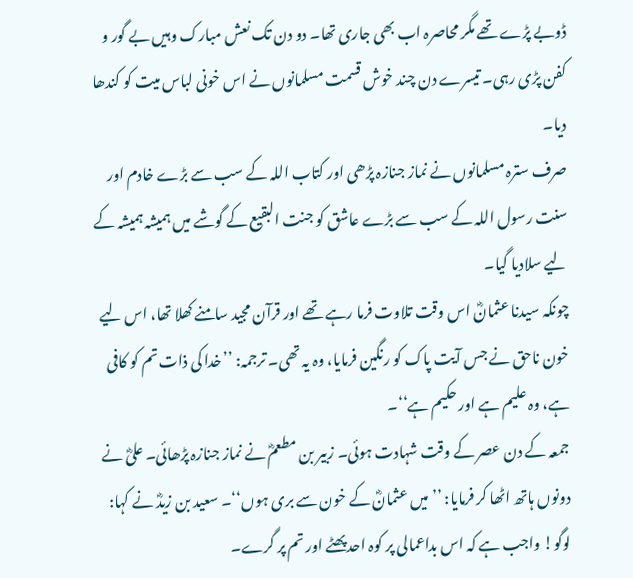ڈوبے پڑے تھے مگر محاصرہ اب بھی جاری تھا۔ دو دن تک نعش مبارک وہیں بے گور و کفن پڑی رہی۔ تیسرے دن چند خوش قسمت مسلمانوں نے اس خونی لباس میت کو کندھا دیا۔
صرف سترہ مسلمانوں نے نماز جنازہ پڑھی اور کتاب اللہ کے سب سے بڑے خادم اور سنت رسول اللہ کے سب سے بڑے عاشق کو جنت البقیع کے گوشے میں ہمیشہ ہمیشہ کے لیے سلادیا گیا۔
چونکہ سیدنا عثمانؓ اس وقت تلاوت فرما رہے تھے اور قرآن مجید سامنے کھلا تھا، اس لیے خون ناحق نے جس آیت پاک کو رنگین فرمایا، وہ یہ تھی۔ ترجمہ: ’’خدا کی ذات تم کو کافی ہے، وہ علیم ہے اور حکیم ہے‘‘۔
جمعہ کے دن عصر کے وقت شہادت ہوئی۔ زبیر بن مطعمؓ نے نماز جنازہ پڑھائی۔ علیؓ نے دونوں ہاتھ اٹھا کر فرمایا: ’’میں عثمانؓ کے خون سے بری ہوں‘‘۔ سعید بن زیدؓ نے کہا: لوگو! واجب ہے کہ اس بداعمالی پر کوہ احد پھٹے اور تم پر گرے۔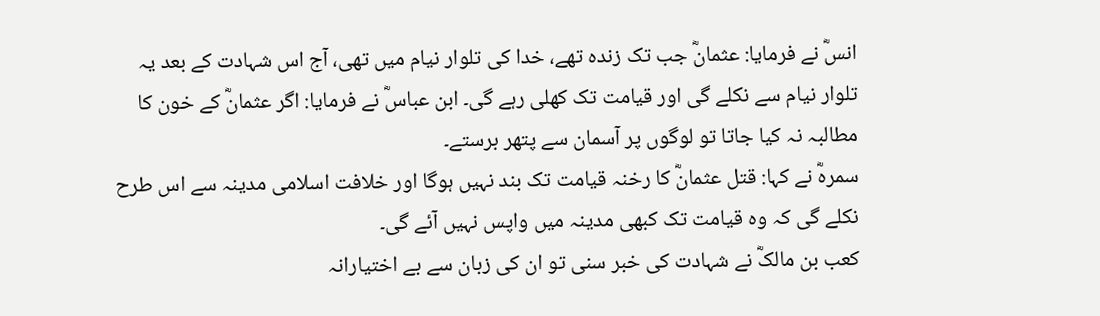انسؓ نے فرمایا: عثمانؓ جب تک زندہ تھے، خدا کی تلوار نیام میں تھی، آج اس شہادت کے بعد یہ تلوار نیام سے نکلے گی اور قیامت تک کھلی رہے گی۔ ابن عباسؓ نے فرمایا: اگر عثمانؓ کے خون کا مطالبہ نہ کیا جاتا تو لوگوں پر آسمان سے پتھر برستے۔
سمرہؓ نے کہا: قتل عثمانؓ کا رخنہ قیامت تک بند نہیں ہوگا اور خلافت اسلامی مدینہ سے اس طرح نکلے گی کہ وہ قیامت تک کبھی مدینہ میں واپس نہیں آئے گی۔
کعب بن مالکؓ نے شہادت کی خبر سنی تو ان کی زبان سے بے اختیارانہ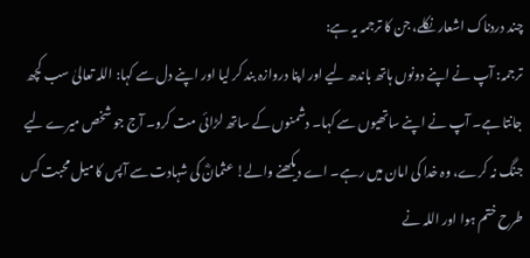چند دردناک اشعار نکلے، جن کا ترجمہ یہ ہے:
ترجمہ: آپ نے اپنے دونوں ہاتھ باندھ لیے اور اپنا دروازہ بند کر لیا اور اپنے دل سے کہا: اللہ تعالیٰ سب کچھ جانتا ہے۔ آپ نے اپنے ساتھیوں سے کہا۔ دشمنوں کے ساتھ لڑائی مت کرو۔ آج جو شخص میرے لیے جنگ نہ کرے، وہ خدا کی امان میں رہے۔ اے دیکھنے والے! عثمانؓ کی شہادت سے آپس کا میل محبت کس طرح ختم ہوا اور اللہ نے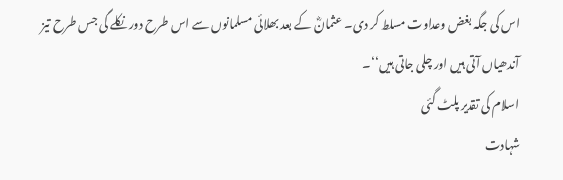اس کی جگہ بغض وعداوت مسلط کر دی۔ عثمانؓ کے بعد بھلائی مسلمانوں سے اس طرح دور نکلے گی جس طرح تیز آندھیاں آتی ہیں اور چلی جاتی ہیں‘‘۔
اسلام کی تقدیر پلٹ گئی
شہادت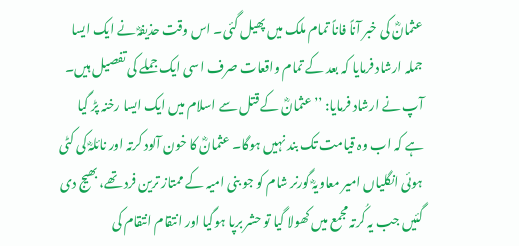عثمانؓ کی خبر آناً فاناً تمام ملک میں پھیل گئی۔ اس وقت حذیفہؓ نے ایک ایسا جملہ ارشاد فرمایا کہ بعد کے تمام واقعات صرف اسی ایک جملے کی تفصیل ہیں۔ آپ نے ارشاد فرمایا: ’’عثمانؓ کے قتل سے اسلام میں ایک ایسا رخنہ پڑ گیا ہے کہ اب وہ قیامت تک بند نہیں ہوگا۔ عثمانؓ کا خون آلود کرتہ اور نائلہؓ کی کٹی ہوئی انگلیاں امیر معاویہؓ گورنر شام کو جو بنی امیہ کے ممتاز ترین فرد تھے، بھیج دی گئیں جب یہ کُرتہ مجمع میں کھولا گیا تو حشر برپا ہوگیا اور انتقام انتقام کی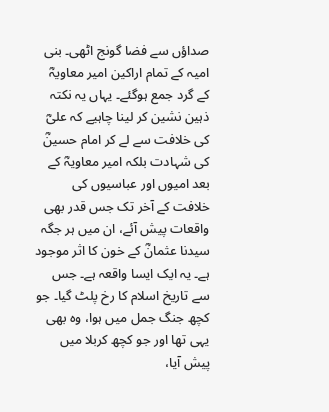صداؤں سے فضا گونج اٹھی۔ بنی امیہ کے تمام اراکین امیر معاویہؓ کے گرد جمع ہوگئے۔ یہاں یہ نکتہ ذہین نشین کر لینا چاہیے کہ علیؓ کی خلافت سے لے کر امام حسینؓ کی شہادت بلکہ امیر معاویہؓ کے بعد امیوں اور عباسیوں کی خلافت کے آخر تک جس قدر بھی واقعات پیش آئے، ان میں ہر جگہ سیدنا عثمانؓ کے خون کا اثر موجود ہے۔ یہ ایک ایسا واقعہ ہے۔ جس سے تاریخ اسلام کا رخ پلٹ گیا۔ جو کچھ جنگ جمل میں ہوا، وہ بھی یہی تھا اور جو کچھ کربلا میں پیش آیا،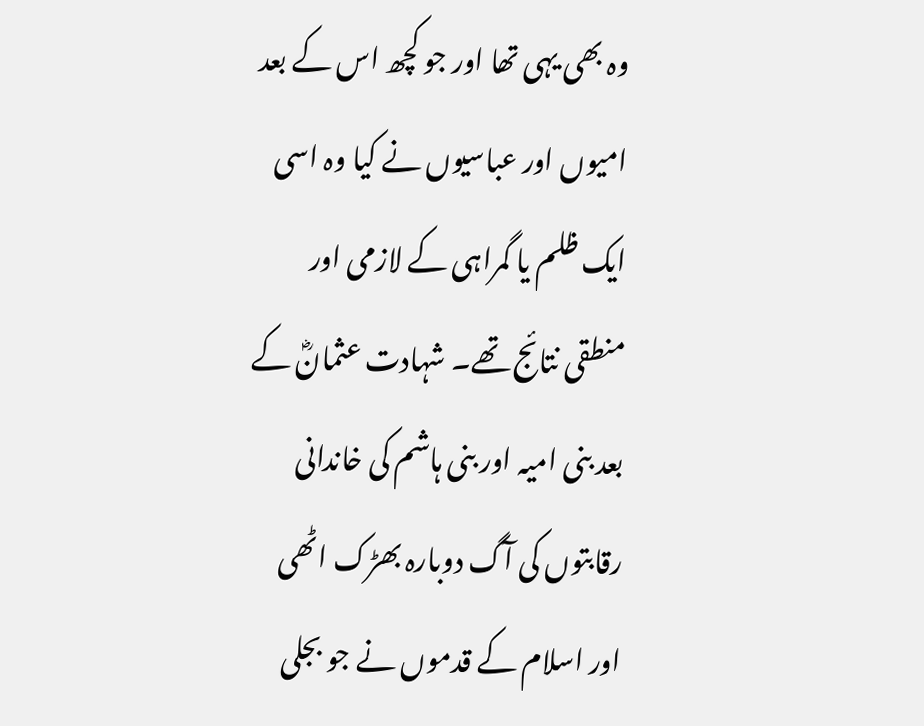وہ بھی یہی تھا اور جو کچھ اس کے بعد امیوں اور عباسیوں نے کیا وہ اسی ایک ظلم یا گمراہی کے لازمی اور منطقی نتائج تھے۔ شہادت عثمانؓ کے بعد بنی امیہ اور بنی ہاشم کی خاندانی رقابتوں کی آگ دوبارہ بھڑک اٹھی اور اسلام کے قدموں نے جو بجلی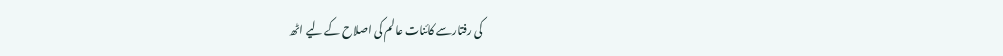کی رفتارسے کائنات عالم کی اصلاح کے لیے اٹھ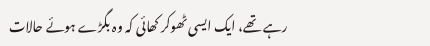رہے تھے، ایک ایسی ٹھوکر کھائی کہ وہ بگڑے ہوئے حالات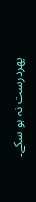پھردرست نہ ہو سکے۔